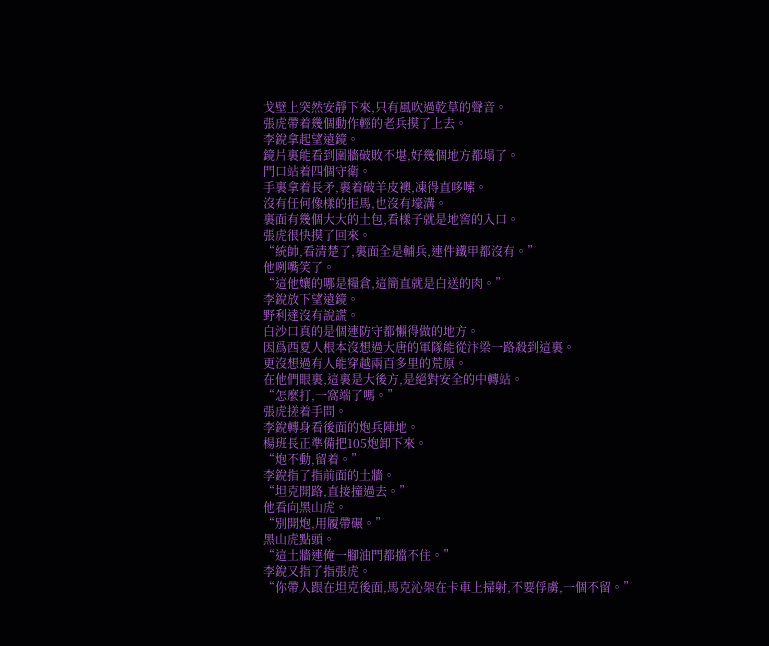戈壁上突然安靜下來,只有風吹過乾草的聲音。
張虎帶着幾個動作輕的老兵摸了上去。
李銳拿起望遠鏡。
鏡片裏能看到圍牆破敗不堪,好幾個地方都塌了。
門口站着四個守衛。
手裏拿着長矛,裹着破羊皮襖,凍得直哆嗦。
沒有任何像樣的拒馬,也沒有壕溝。
裏面有幾個大大的土包,看樣子就是地窖的入口。
張虎很快摸了回來。
“統帥,看清楚了,裏面全是輔兵,連件鐵甲都沒有。”
他咧嘴笑了。
“這他孃的哪是糧倉,這簡直就是白送的肉。”
李銳放下望遠鏡。
野利達沒有說謊。
白沙口真的是個連防守都懶得做的地方。
因爲西夏人根本沒想過大唐的軍隊能從汴梁一路殺到這裏。
更沒想過有人能穿越兩百多里的荒原。
在他們眼裏,這裏是大後方,是絕對安全的中轉站。
“怎麼打,一窩端了嗎。”
張虎搓着手問。
李銳轉身看後面的炮兵陣地。
楊班長正準備把105炮卸下來。
“炮不動,留着。”
李銳指了指前面的土牆。
“坦克開路,直接撞過去。”
他看向黑山虎。
“別開炮,用履帶碾。”
黑山虎點頭。
“這土牆連俺一腳油門都擋不住。”
李銳又指了指張虎。
“你帶人跟在坦克後面,馬克沁架在卡車上掃射,不要俘虜,一個不留。”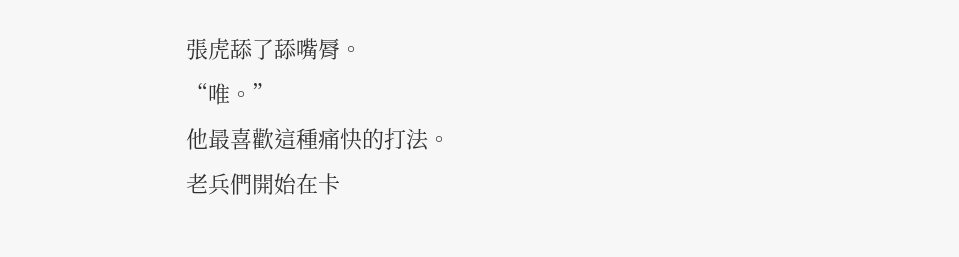張虎舔了舔嘴脣。
“唯。”
他最喜歡這種痛快的打法。
老兵們開始在卡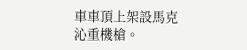車車頂上架設馬克沁重機槍。